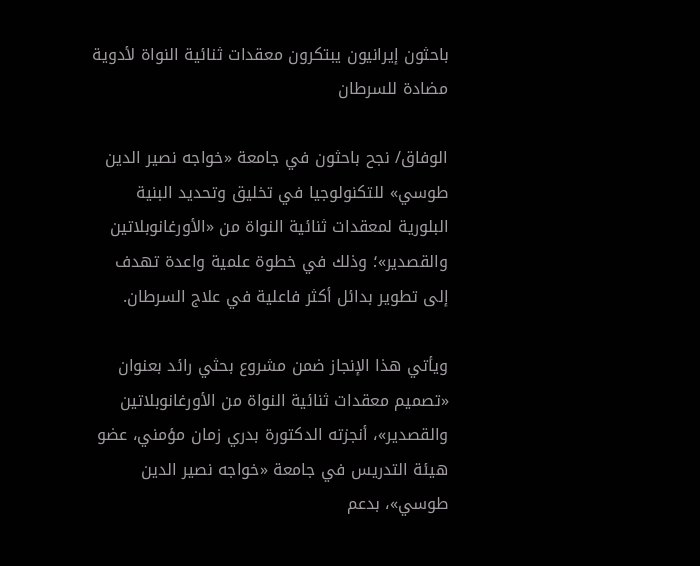باحثون إيرانيون يبتكرون معقدات ثنائية النواة لأدوية مضادة للسرطان

الوفاق/ نجح باحثون في جامعة «خواجه نصير الدين طوسي» للتكنولوجيا في تخليق وتحديد البنية البلورية لمعقدات ثنائية النواة من «الأورغانوبلاتين والقصدير»؛ وذلك في خطوة علمية واعدة تهدف إلى تطوير بدائل أكثر فاعلية في علاج السرطان.

ويأتي هذا الإنجاز ضمن مشروع بحثي رائد بعنوان «تصميم معقدات ثنائية النواة من الأورغانوبلاتين والقصدير»، أنجزته الدكتورة بدري زمان مؤمني، عضو هيئة التدريس في جامعة «خواجه نصير الدين طوسي»، بدعم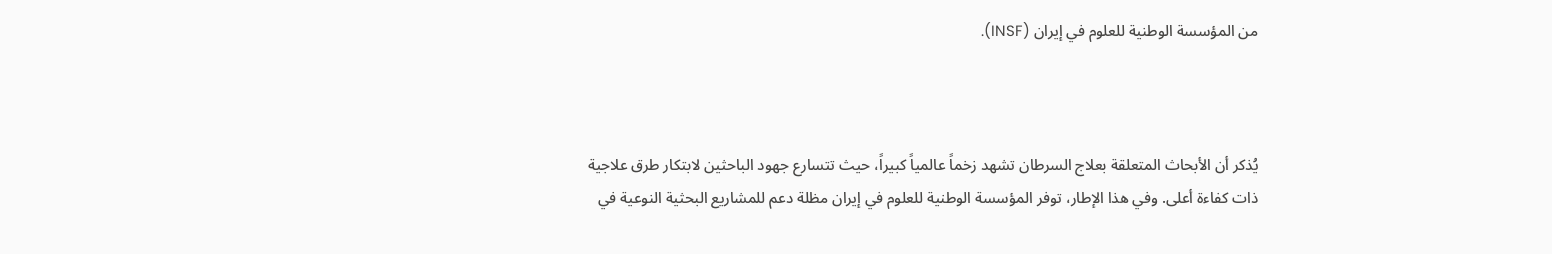من المؤسسة الوطنية للعلوم في إيران (INSF).



يُذكر أن الأبحاث المتعلقة بعلاج السرطان تشهد زخماً عالمياً كبيراً، حيث تتسارع جهود الباحثين لابتكار طرق علاجية ذات كفاءة أعلى. وفي هذا الإطار، توفر المؤسسة الوطنية للعلوم في إيران مظلة دعم للمشاريع البحثية النوعية في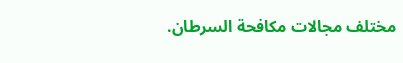مختلف مجالات مكافحة السرطان.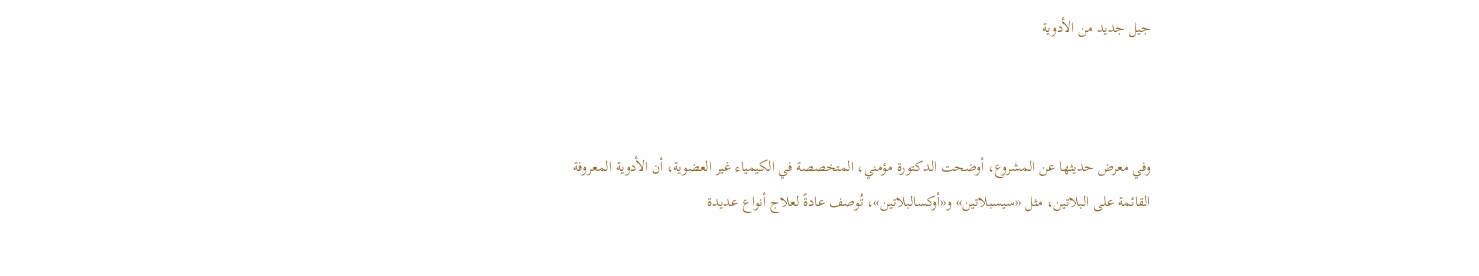جيل جديد من الأدوية



وفي معرض حديثها عن المشروع، أوضحت الدكتورة مؤمني، المتخصصة في الكيمياء غير العضوية، أن الأدوية المعروفة القائمة على البلاتين، مثل «سيسبلاتين» و«أوكسالبلاتين»، تُوصف عادةً لعلاج أنواع عديدة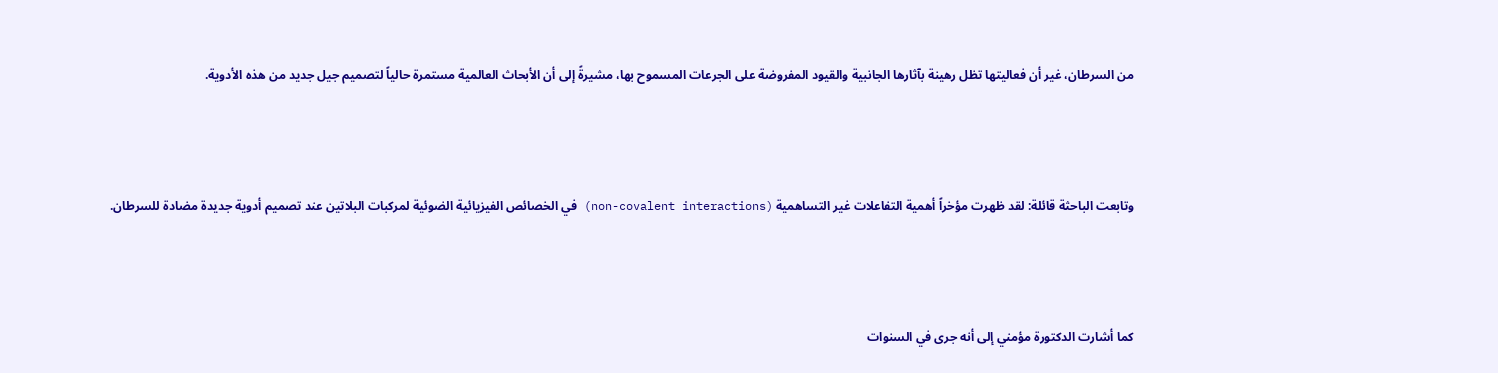من السرطان، غير أن فعاليتها تظل رهينة بآثارها الجانبية والقيود المفروضة على الجرعات المسموح بها، مشيرةً إلى أن الأبحاث العالمية مستمرة حالياً لتصميم جيل جديد من هذه الأدوية.



وتابعت الباحثة قائلة: لقد ظهرت مؤخراً أهمية التفاعلات غير التساهمية (non-covalent interactions) في الخصائص الفيزيائية الضوئية لمركبات البلاتين عند تصميم أدوية جديدة مضادة للسرطان.



كما أشارت الدكتورة مؤمني إلى أنه جرى في السنوات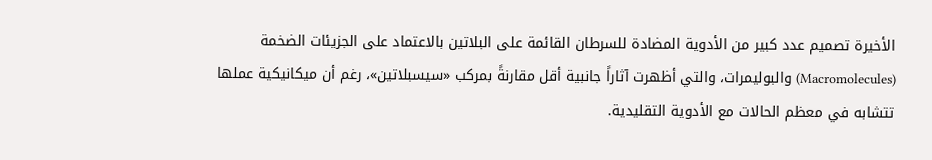الأخيرة تصميم عدد كبير من الأدوية المضادة للسرطان القائمة على البلاتين بالاعتماد على الجزيئات الضخمة (Macromolecules) والبوليمرات، والتي أظهرت آثاراً جانبية أقل مقارنةً بمركب «سيسبلاتين»، رغم أن ميكانيكية عملها تتشابه في معظم الحالات مع الأدوية التقليدية.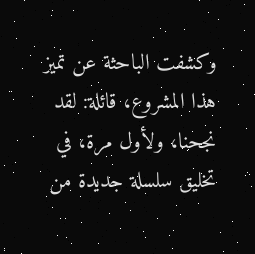وكشفت الباحثة عن تميز هذا المشروع، قائلة: لقد نجحنا، ولأول مرة، في تخليق سلسلة جديدة من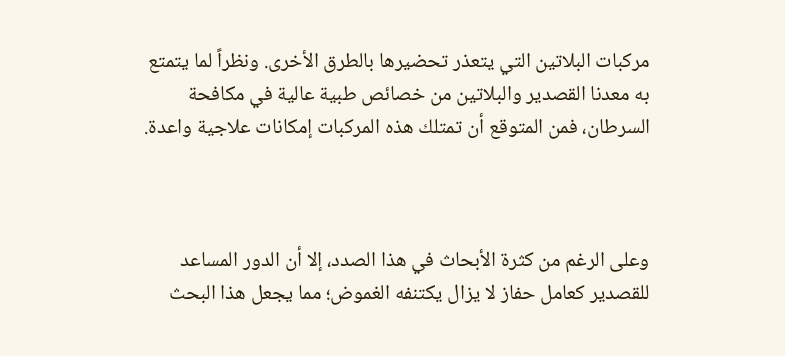مركبات البلاتين التي يتعذر تحضيرها بالطرق الأخرى. ونظراً لما يتمتع به معدنا القصدير والبلاتين من خصائص طبية عالية في مكافحة السرطان، فمن المتوقع أن تمتلك هذه المركبات إمكانات علاجية واعدة.



وعلى الرغم من كثرة الأبحاث في هذا الصدد، إلا أن الدور المساعد للقصدير كعامل حفاز لا يزال يكتنفه الغموض؛ مما يجعل هذا البحث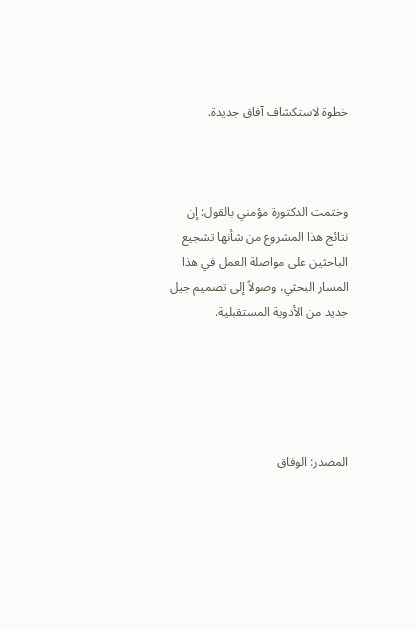خطوة لاستكشاف آفاق جديدة.



وختمت الدكتورة مؤمني بالقول: إن نتائج هذا المشروع من شأنها تشجيع الباحثين على مواصلة العمل في هذا المسار البحثي، وصولاً إلى تصميم جيل جديد من الأدوية المستقبلية.





المصدر: الوفاق